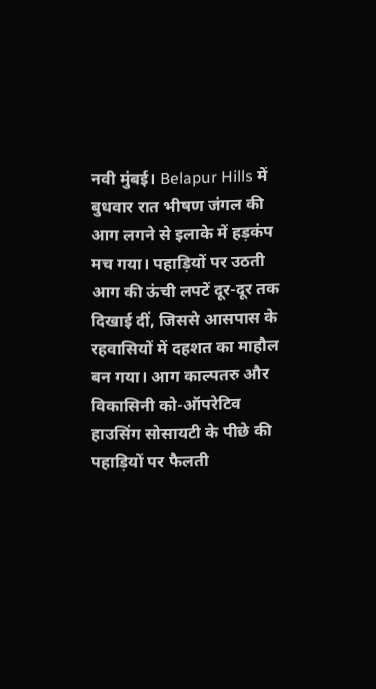नवी मुंबई। Belapur Hills में बुधवार रात भीषण जंगल की आग लगने से इलाके में हड़कंप मच गया। पहाड़ियों पर उठती आग की ऊंची लपटें दूर-दूर तक दिखाई दीं, जिससे आसपास के रहवासियों में दहशत का माहौल बन गया। आग काल्पतरु और विकासिनी को-ऑपरेटिव हाउसिंग सोसायटी के पीछे की पहाड़ियों पर फैलती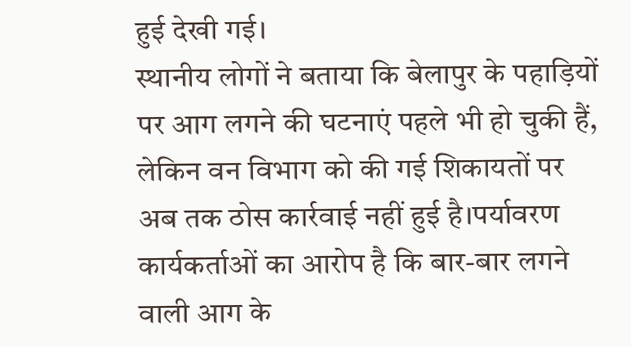हुई देखी गई।
स्थानीय लोगों ने बताया कि बेलापुर के पहाड़ियों पर आग लगने की घटनाएं पहले भी हो चुकी हैं, लेकिन वन विभाग को की गई शिकायतों पर अब तक ठोस कार्रवाई नहीं हुई है।पर्यावरण कार्यकर्ताओं का आरोप है कि बार-बार लगने वाली आग के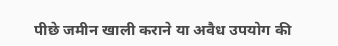पीछे जमीन खाली कराने या अवैध उपयोग की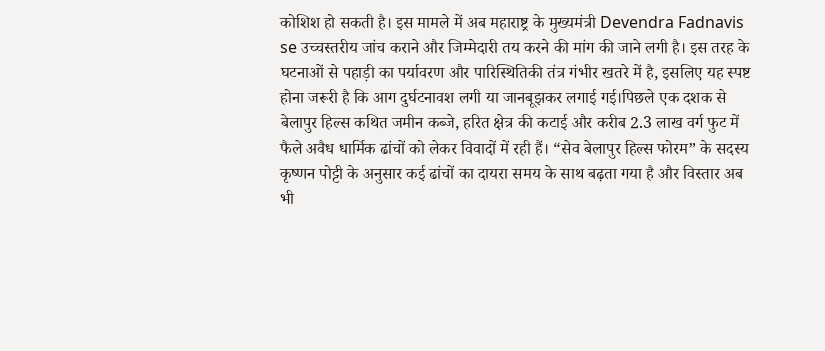कोशिश हो सकती है। इस मामले में अब महाराष्ट्र के मुख्यमंत्री Devendra Fadnavis se उच्चस्तरीय जांच कराने और जिम्मेदारी तय करने की मांग की जाने लगी है। इस तरह के घटनाओं से पहाड़ी का पर्यावरण और पारिस्थितिकी तंत्र गंभीर खतरे में है, इसलिए यह स्पष्ट होना जरूरी है कि आग दुर्घटनावश लगी या जानबूझकर लगाई गई।पिछले एक दशक से बेलापुर हिल्स कथित जमीन कब्जे, हरित क्षेत्र की कटाई और करीब 2.3 लाख वर्ग फुट में फैले अवैध धार्मिक ढांचों को लेकर विवादों में रही हैं। “सेव बेलापुर हिल्स फोरम” के सदस्य कृष्णन पोट्टी के अनुसार कई ढांचों का दायरा समय के साथ बढ़ता गया है और विस्तार अब भी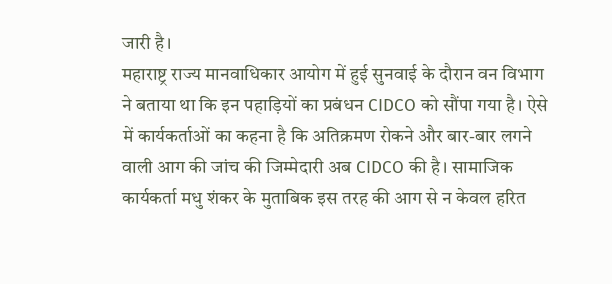जारी है।
महाराष्ट्र राज्य मानवाधिकार आयोग में हुई सुनवाई के दौरान वन विभाग ने बताया था कि इन पहाड़ियों का प्रबंधन CIDCO को सौंपा गया है। ऐसे में कार्यकर्ताओं का कहना है कि अतिक्रमण रोकने और बार-बार लगने वाली आग की जांच की जिम्मेदारी अब CIDCO की है। सामाजिक कार्यकर्ता मधु शंकर के मुताबिक इस तरह की आग से न केवल हरित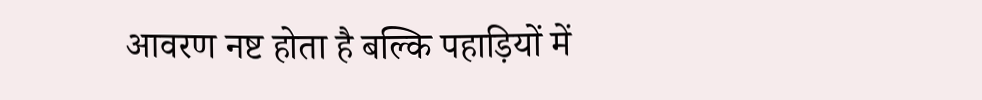आवरण नष्ट होता है बल्कि पहाड़ियों में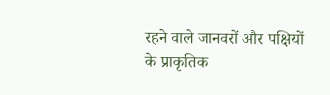रहने वाले जानवरों और पक्षियों के प्राकृतिक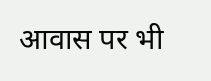आवास पर भी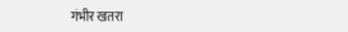गंभीर खतरा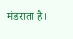मंडराता है।